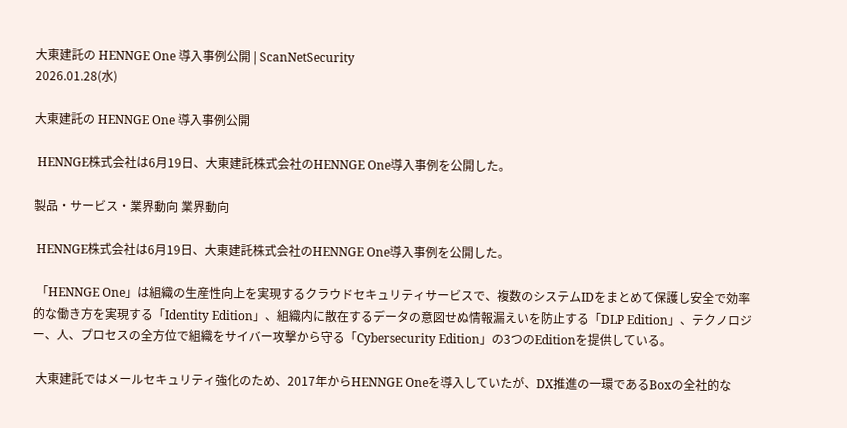大東建託の HENNGE One 導入事例公開 | ScanNetSecurity
2026.01.28(水)

大東建託の HENNGE One 導入事例公開

 HENNGE株式会社は6月19日、大東建託株式会社のHENNGE One導入事例を公開した。

製品・サービス・業界動向 業界動向

 HENNGE株式会社は6月19日、大東建託株式会社のHENNGE One導入事例を公開した。

 「HENNGE One」は組織の生産性向上を実現するクラウドセキュリティサービスで、複数のシステムIDをまとめて保護し安全で効率的な働き方を実現する「Identity Edition」、組織内に散在するデータの意図せぬ情報漏えいを防止する「DLP Edition」、テクノロジー、人、プロセスの全方位で組織をサイバー攻撃から守る「Cybersecurity Edition」の3つのEditionを提供している。

 大東建託ではメールセキュリティ強化のため、2017年からHENNGE Oneを導入していたが、DX推進の一環であるBoxの全社的な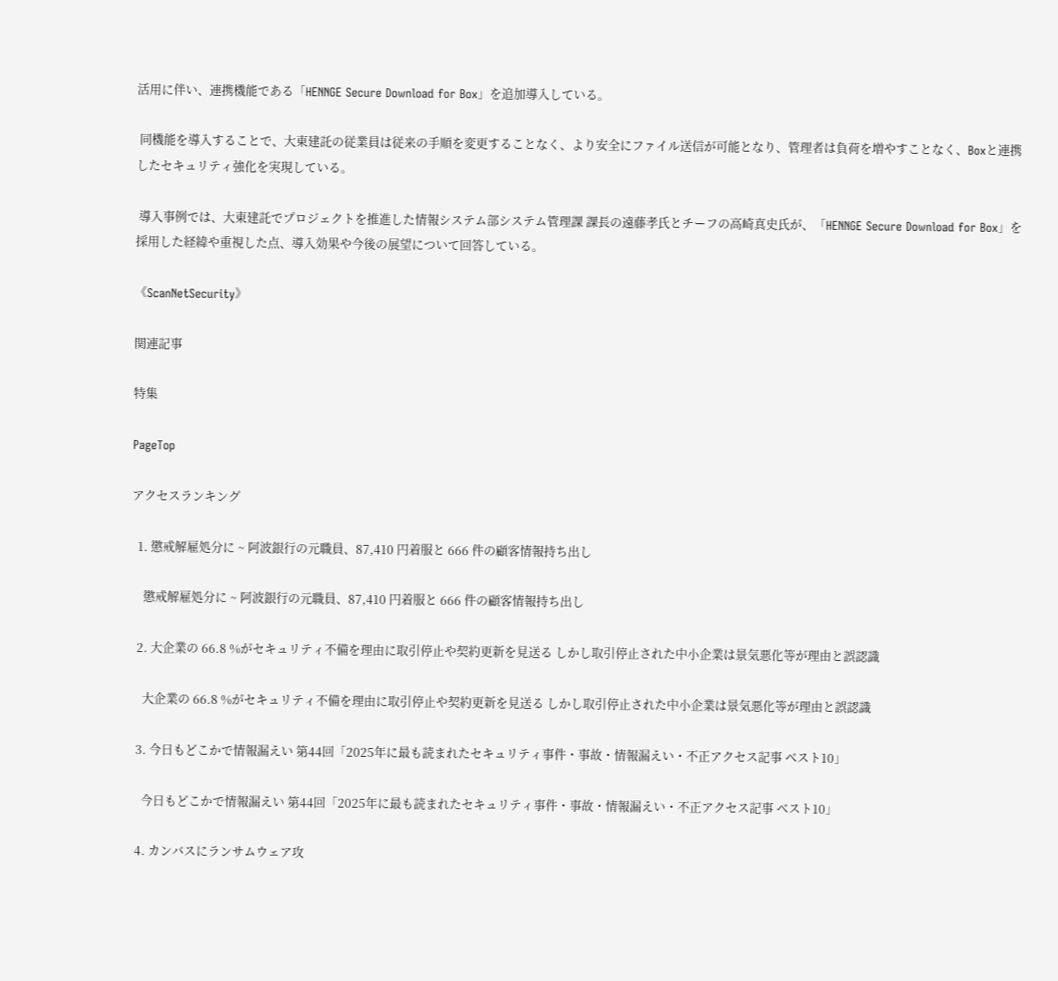活用に伴い、連携機能である「HENNGE Secure Download for Box」を追加導入している。

 同機能を導入することで、大東建託の従業員は従来の手順を変更することなく、より安全にファイル送信が可能となり、管理者は負荷を増やすことなく、Boxと連携したセキュリティ強化を実現している。

 導入事例では、大東建託でプロジェクトを推進した情報システム部システム管理課 課長の遠藤孝氏とチーフの高崎真史氏が、「HENNGE Secure Download for Box」を採用した経緯や重視した点、導入効果や今後の展望について回答している。

《ScanNetSecurity》

関連記事

特集

PageTop

アクセスランキング

  1. 懲戒解雇処分に ~ 阿波銀行の元職員、87,410 円着服と 666 件の顧客情報持ち出し

    懲戒解雇処分に ~ 阿波銀行の元職員、87,410 円着服と 666 件の顧客情報持ち出し

  2. 大企業の 66.8 %がセキュリティ不備を理由に取引停止や契約更新を見送る しかし取引停止された中小企業は景気悪化等が理由と誤認識

    大企業の 66.8 %がセキュリティ不備を理由に取引停止や契約更新を見送る しかし取引停止された中小企業は景気悪化等が理由と誤認識

  3. 今日もどこかで情報漏えい 第44回「2025年に最も読まれたセキュリティ事件・事故・情報漏えい・不正アクセス記事 ベスト10」

    今日もどこかで情報漏えい 第44回「2025年に最も読まれたセキュリティ事件・事故・情報漏えい・不正アクセス記事 ベスト10」

  4. カンバスにランサムウェア攻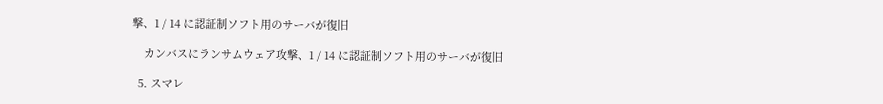撃、1 / 14 に認証制ソフト用のサーバが復旧

    カンバスにランサムウェア攻撃、1 / 14 に認証制ソフト用のサーバが復旧

  5. スマレ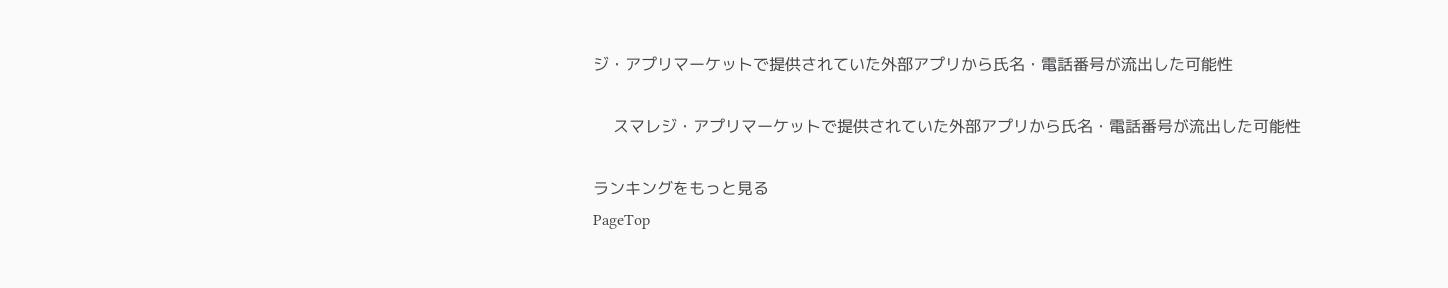ジ・アプリマーケットで提供されていた外部アプリから氏名・電話番号が流出した可能性

    スマレジ・アプリマーケットで提供されていた外部アプリから氏名・電話番号が流出した可能性

ランキングをもっと見る
PageTop